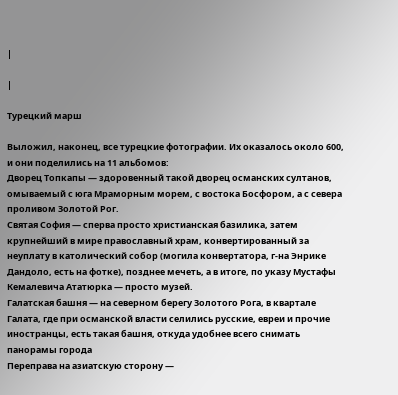|

|

Турецкий марш

Выложил, наконец, все турецкие фотографии. Их оказалось около 600, и они поделились на 11 альбомов:
Дворец Топкапы — здоровенный такой дворец османских султанов, омываемый с юга Мраморным морем, с востока Босфором, а с севера проливом Золотой Рог.
Святая София — сперва просто христианская базилика, затем крупнейший в мире православный храм, конвертированный за неуплату в католический собор (могила конвертатора, г-на Энрике Дандоло, есть на фотке), позднее мечеть, а в итоге, по указу Мустафы Кемалевича Ататюрка — просто музей.
Галатская башня — на северном берегу Золотого Рога, в квартале Галата, где при османской власти селились русские, евреи и прочие иностранцы, есть такая башня, откуда удобнее всего снимать панорамы города
Переправа на азиатскую сторону —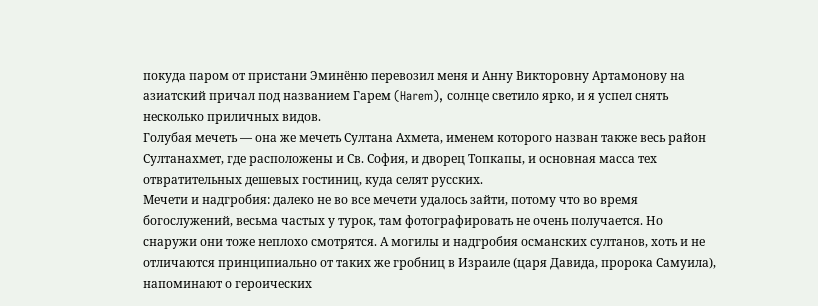покуда паром от пристани Эминёню перевозил меня и Анну Викторовну Артамонову на азиатский причал под названием Гарем (Harem), солнце светило ярко, и я успел снять несколько приличных видов.
Голубая мечеть — она же мечеть Султана Ахмета, именем которого назван также весь район Султанахмет, где расположены и Св. София, и дворец Топкапы, и основная масса тех отвратительных дешевых гостиниц, куда селят русских.
Мечети и надгробия: далеко не во все мечети удалось зайти, потому что во время богослужений, весьма частых у турок, там фотографировать не очень получается. Но снаружи они тоже неплохо смотрятся. А могилы и надгробия османских султанов, хоть и не отличаются принципиально от таких же гробниц в Израиле (царя Давида, пророка Самуила), напоминают о героических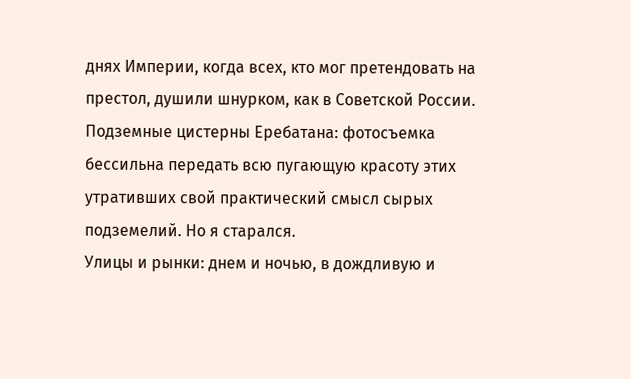днях Империи, когда всех, кто мог претендовать на престол, душили шнурком, как в Советской России.
Подземные цистерны Еребатана: фотосъемка бессильна передать всю пугающую красоту этих утративших свой практический смысл сырых подземелий. Но я старался.
Улицы и рынки: днем и ночью, в дождливую и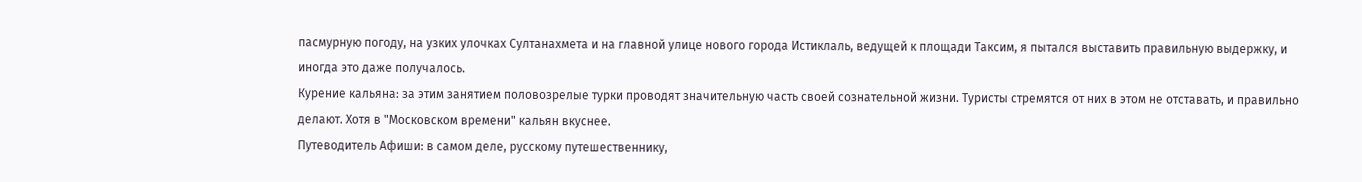пасмурную погоду, на узких улочках Султанахмета и на главной улице нового города Истиклаль, ведущей к площади Таксим, я пытался выставить правильную выдержку, и иногда это даже получалось.
Курение кальяна: за этим занятием половозрелые турки проводят значительную часть своей сознательной жизни. Туристы стремятся от них в этом не отставать, и правильно делают. Хотя в "Московском времени" кальян вкуснее.
Путеводитель Афиши: в самом деле, русскому путешественнику,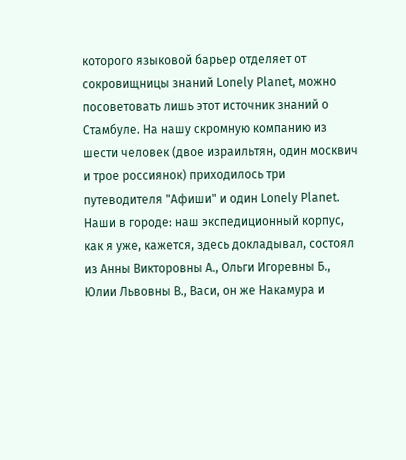которого языковой барьер отделяет от сокровищницы знаний Lonely Planet, можно посоветовать лишь этот источник знаний о Стамбуле. На нашу скромную компанию из шести человек (двое израильтян, один москвич и трое россиянок) приходилось три путеводителя "Афиши" и один Lonely Planet.
Наши в городе: наш экспедиционный корпус, как я уже, кажется, здесь докладывал, состоял из Анны Викторовны А., Ольги Игоревны Б., Юлии Львовны В., Васи, он же Накамура и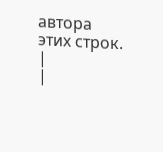автора этих строк.
|
|